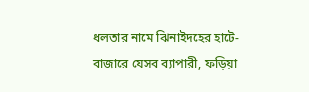ধলতার নামে ঝিনাইদহের হাটে-বাজারে যেসব ব্যাপারী, ফড়িয়া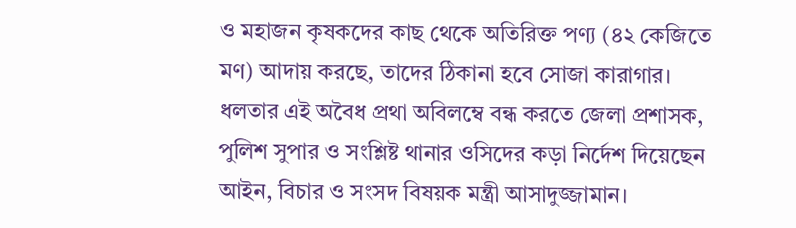ও মহাজন কৃষকদের কাছ থেকে অতিরিক্ত পণ্য (৪২ কেজিতে মণ) আদায় করছে, তাদের ঠিকানা হবে সোজা কারাগার। ধলতার এই অবৈধ প্রথা অবিলম্বে বন্ধ করতে জেলা প্রশাসক, পুলিশ সুপার ও সংশ্লিষ্ট থানার ওসিদের কড়া নির্দেশ দিয়েছেন আইন, বিচার ও সংসদ বিষয়ক মন্ত্রী আসাদুজ্জামান।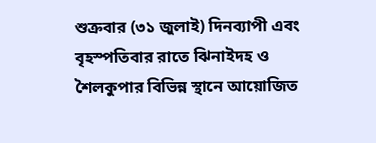শুক্রবার (৩১ জুলাই) দিনব্যাপী এবং বৃহস্পতিবার রাতে ঝিনাইদহ ও শৈলকুপার বিভিন্ন স্থানে আয়োজিত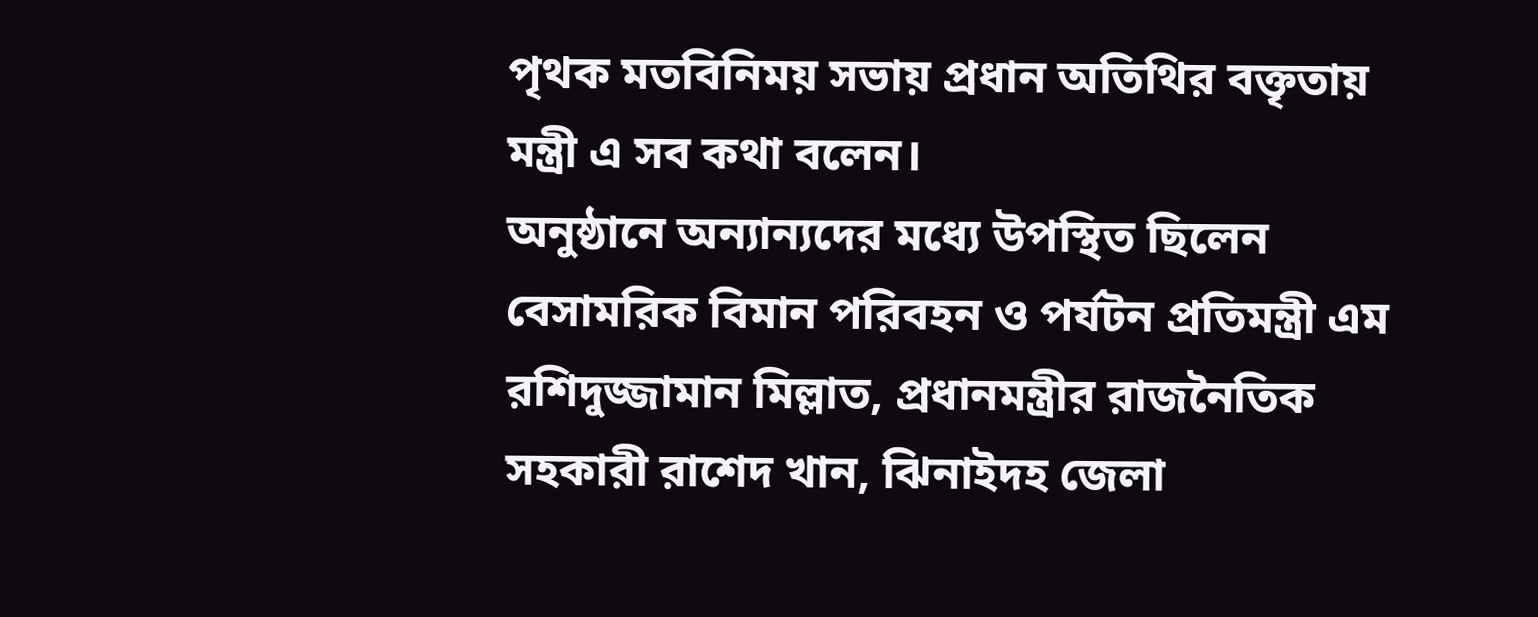পৃথক মতবিনিময় সভায় প্রধান অতিথির বক্তৃতায় মন্ত্রী এ সব কথা বলেন।
অনুষ্ঠানে অন্যান্যদের মধ্যে উপস্থিত ছিলেন বেসামরিক বিমান পরিবহন ও পর্যটন প্রতিমন্ত্রী এম রশিদুজ্জামান মিল্লাত, প্রধানমন্ত্রীর রাজনৈতিক সহকারী রাশেদ খান, ঝিনাইদহ জেলা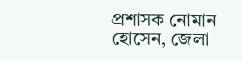প্রশাসক নোমান হোসেন, জেলা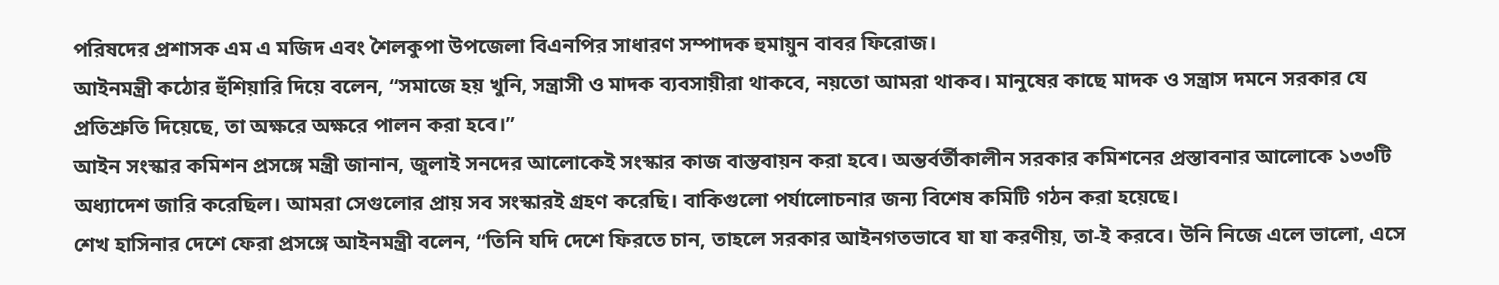পরিষদের প্রশাসক এম এ মজিদ এবং শৈলকুপা উপজেলা বিএনপির সাধারণ সম্পাদক হুমায়ুন বাবর ফিরোজ।
আইনমন্ত্রী কঠোর হুঁশিয়ারি দিয়ে বলেন, “সমাজে হয় খুনি, সন্ত্রাসী ও মাদক ব্যবসায়ীরা থাকবে, নয়তো আমরা থাকব। মানুষের কাছে মাদক ও সন্ত্রাস দমনে সরকার যে প্রতিশ্রুতি দিয়েছে, তা অক্ষরে অক্ষরে পালন করা হবে।”
আইন সংস্কার কমিশন প্রসঙ্গে মন্ত্রী জানান, জুলাই সনদের আলোকেই সংস্কার কাজ বাস্তবায়ন করা হবে। অন্তর্বর্তীকালীন সরকার কমিশনের প্রস্তাবনার আলোকে ১৩৩টি অধ্যাদেশ জারি করেছিল। আমরা সেগুলোর প্রায় সব সংস্কারই গ্রহণ করেছি। বাকিগুলো পর্যালোচনার জন্য বিশেষ কমিটি গঠন করা হয়েছে।
শেখ হাসিনার দেশে ফেরা প্রসঙ্গে আইনমন্ত্রী বলেন, “তিনি যদি দেশে ফিরতে চান, তাহলে সরকার আইনগতভাবে যা যা করণীয়, তা-ই করবে। উনি নিজে এলে ভালো, এসে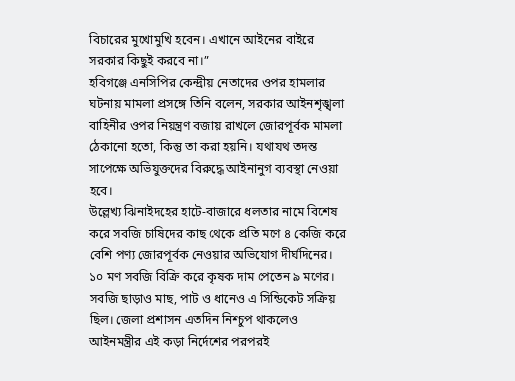বিচারের মুখোমুখি হবেন। এখানে আইনের বাইরে সরকার কিছুই করবে না।”
হবিগঞ্জে এনসিপির কেন্দ্রীয় নেতাদের ওপর হামলার ঘটনায় মামলা প্রসঙ্গে তিনি বলেন, সরকার আইনশৃঙ্খলা বাহিনীর ওপর নিয়ন্ত্রণ বজায় রাখলে জোরপূর্বক মামলা ঠেকানো হতো, কিন্তু তা করা হয়নি। যথাযথ তদন্ত সাপেক্ষে অভিযুক্তদের বিরুদ্ধে আইনানুগ ব্যবস্থা নেওয়া হবে।
উল্লেখ্য ঝিনাইদহের হাটে-বাজারে ধলতার নামে বিশেষ করে সবজি চাষিদের কাছ থেকে প্রতি মণে ৪ কেজি করে বেশি পণ্য জোরপূর্বক নেওয়ার অভিযোগ দীর্ঘদিনের। ১০ মণ সবজি বিক্রি করে কৃষক দাম পেতেন ৯ মণের। সবজি ছাড়াও মাছ, পাট ও ধানেও এ সিন্ডিকেট সক্রিয় ছিল। জেলা প্রশাসন এতদিন নিশ্চুপ থাকলেও আইনমন্ত্রীর এই কড়া নির্দেশের পরপরই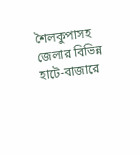শৈলকুপাসহ জেলার বিভিন্ন হাটে-বাজারে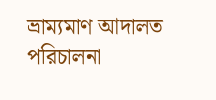ভ্রাম্যমাণ আদালত পরিচালনা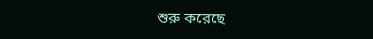শুরু করেছে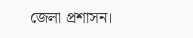জেলা প্রশাসন।